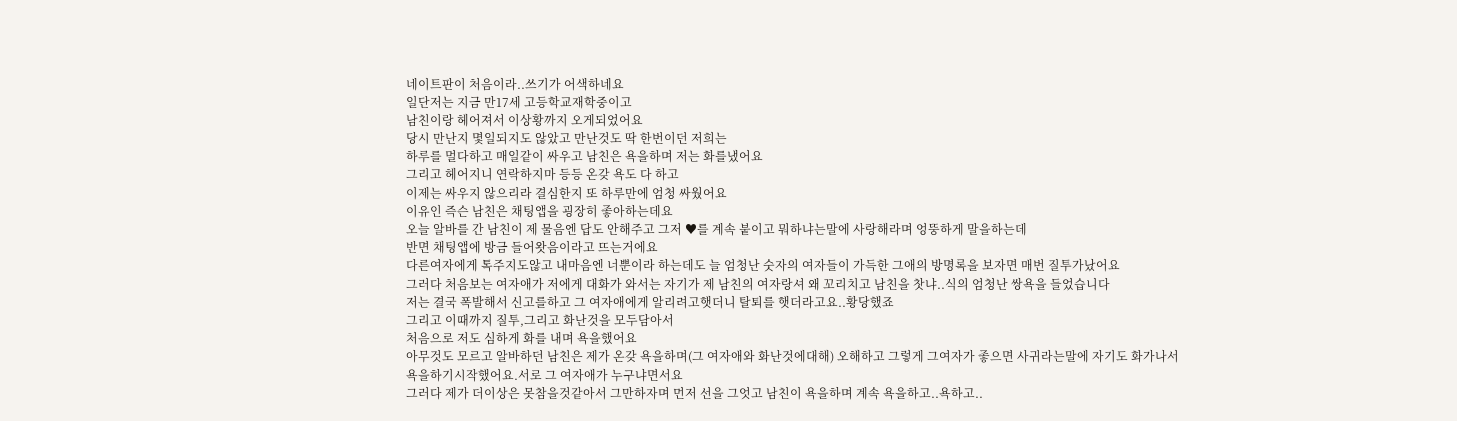네이트판이 처음이라..쓰기가 어색하네요
일단저는 지금 만17세 고등학교재학중이고
남친이랑 헤어져서 이상황까지 오게되었어요
당시 만난지 몇일되지도 않았고 만난것도 딱 한번이던 저희는
하루를 멀다하고 매일같이 싸우고 남친은 욕을하며 저는 화를냈어요
그리고 헤어지니 연락하지마 등등 온갖 욕도 다 하고
이제는 싸우지 않으리라 결심한지 또 하루만에 엄청 싸웠어요
이유인 즉슨 남친은 채팅앱을 굉장히 좋아하는데요
오늘 알바를 간 남친이 제 물음엔 답도 안해주고 그저 ♥를 계속 붙이고 뭐하냐는말에 사랑해라며 엉뚱하게 말을하는데
반면 채팅앱에 방금 들어왓음이라고 뜨는거에요
다른여자에게 톡주지도않고 내마음엔 너뿐이라 하는데도 늘 엄청난 숫자의 여자들이 가득한 그애의 방명록을 보자면 매번 질투가났어요
그러다 처음보는 여자애가 저에게 대화가 와서는 자기가 제 남친의 여자랑셔 왜 꼬리치고 남친을 찻냐..식의 엄청난 쌍욕을 들었습니다
저는 결국 폭발해서 신고를하고 그 여자애에게 알리려고햇더니 탈퇴를 햇더라고요..황당했죠
그리고 이때까지 질투,그리고 화난것을 모두담아서
처음으로 저도 심하게 화를 내며 욕을했어요
아무것도 모르고 알바하던 남친은 제가 온갖 욕을하며(그 여자애와 화난것에대해) 오해하고 그렇게 그여자가 좋으면 사귀라는말에 자기도 화가나서
욕을하기시작했어요.서로 그 여자애가 누구냐면서요
그러다 제가 더이상은 못참을것같아서 그만하자며 먼저 선을 그엇고 남친이 욕을하며 계속 욕을하고..욕하고..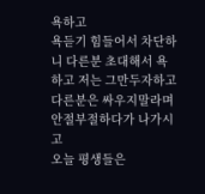욕하고
욕듣기 힘들어서 차단하니 다른분 초대해서 욕하고 저는 그만두자하고 다른분은 싸우지말라며 안절부절하다가 나가시고
오늘 평생들은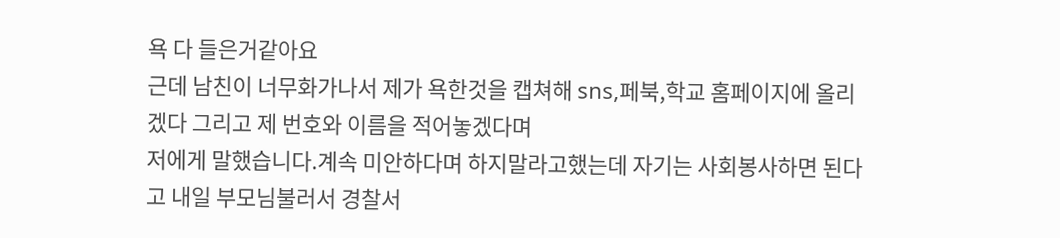욕 다 들은거같아요
근데 남친이 너무화가나서 제가 욕한것을 캡쳐해 sns,페북,학교 홈페이지에 올리겠다 그리고 제 번호와 이름을 적어놓겠다며
저에게 말했습니다.계속 미안하다며 하지말라고했는데 자기는 사회봉사하면 된다고 내일 부모님불러서 경찰서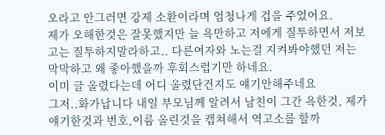오라고 안그러면 강제 소환이라며 엄청나게 겁을 주었어요.
제가 오해한것은 잘못했지만 늘 욕만하고 저에게 질투하면서 저보고는 질투하지말라하고.. 다른여자와 노는걸 지켜봐야했던 저는 막막하고 왜 좋아했을까 후회스럽기만 하네요.
이미 글 올렸다는데 어디 올렸단건지도 얘기안해주네요
그저..화가납니다 내일 부모님께 알려서 남친이 그간 욕한것, 제가 얘기한것과 번호,이름 올린것을 캡쳐해서 역고소를 할까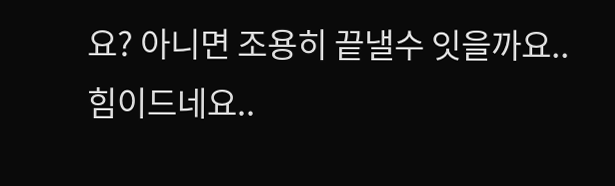요? 아니면 조용히 끝낼수 잇을까요..
힘이드네요..